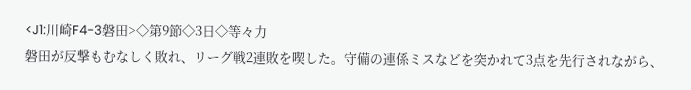<J1:川崎F4-3磐田>◇第9節◇3日◇等々力
磐田が反撃もむなしく敗れ、リーグ戦2連敗を喫した。守備の連係ミスなどを突かれて3点を先行されながら、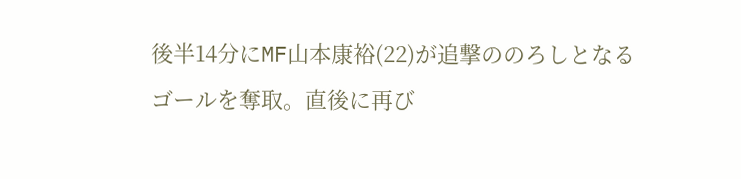後半14分にMF山本康裕(22)が追撃ののろしとなるゴールを奪取。直後に再び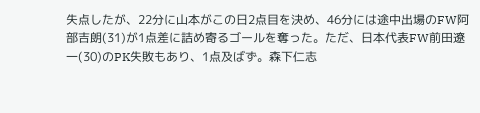失点したが、22分に山本がこの日2点目を決め、46分には途中出場のFW阿部吉朗(31)が1点差に詰め寄るゴールを奪った。ただ、日本代表FW前田遼一(30)のPK失敗もあり、1点及ばず。森下仁志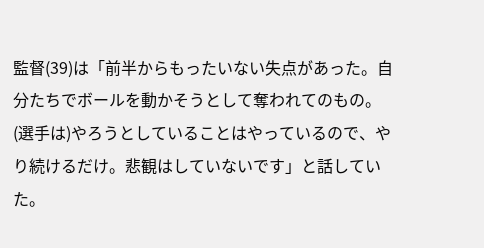監督(39)は「前半からもったいない失点があった。自分たちでボールを動かそうとして奪われてのもの。(選手は)やろうとしていることはやっているので、やり続けるだけ。悲観はしていないです」と話していた。